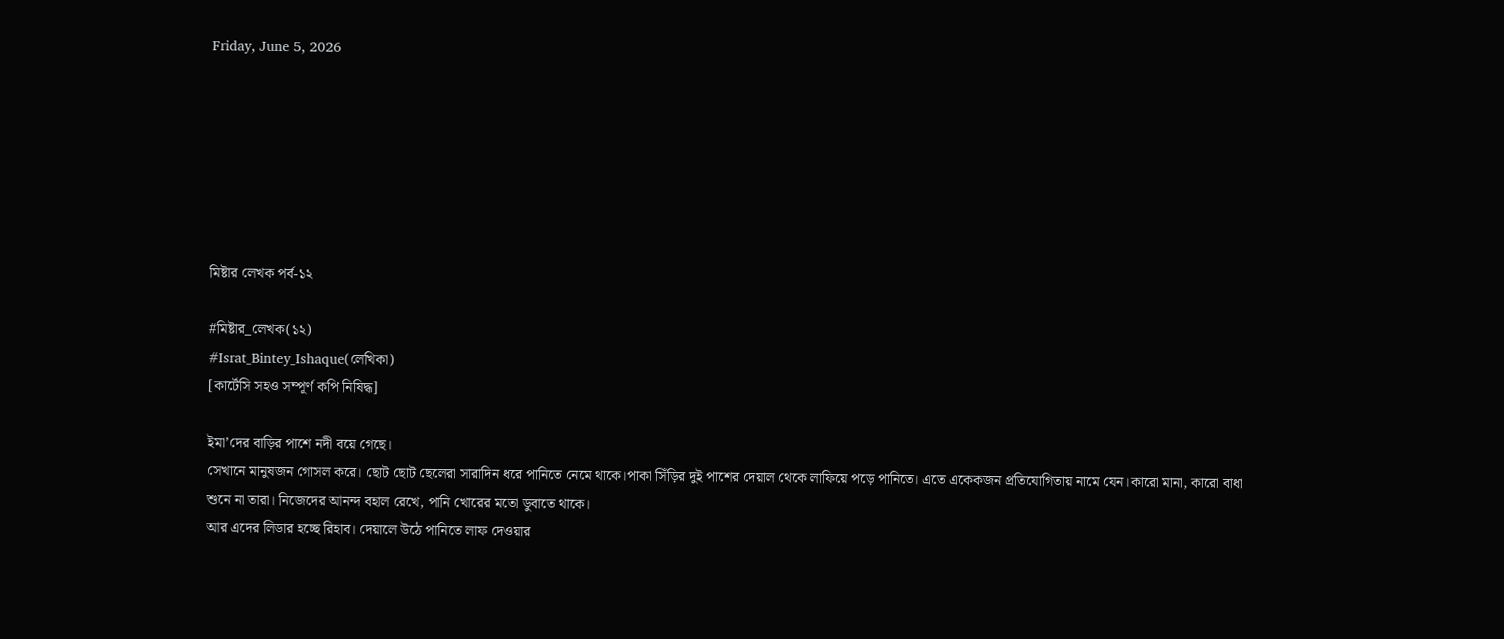Friday, June 5, 2026







মিষ্টার লেখক পর্ব-১২

#মিষ্টার_লেখক(১২)
#Israt_Bintey_Ishaque(লেখিকা)
[কার্টেসি সহও সম্পূর্ণ কপি নিষিদ্ধ]

ইমা’দের বাড়ির পাশে নদী বয়ে গেছে।
সেখানে মানুষজন গোসল করে। ছোট ছোট ছেলেরা সারাদিন ধরে পানিতে নেমে থাকে।পাকা সিঁড়ির দুই পাশের দেয়াল থেকে লাফিয়ে পড়ে পানিতে। এতে একেকজন প্রতিযোগিতায় নামে যেন।কারো মানা, কারো বাধা শুনে না তারা। নিজেদের আনন্দ বহাল রেখে, পানি খোরের মতো ডুবাতে থাকে।
আর এদের লিডার হচ্ছে রিহাব। দেয়ালে উঠে পানিতে লাফ দেওয়ার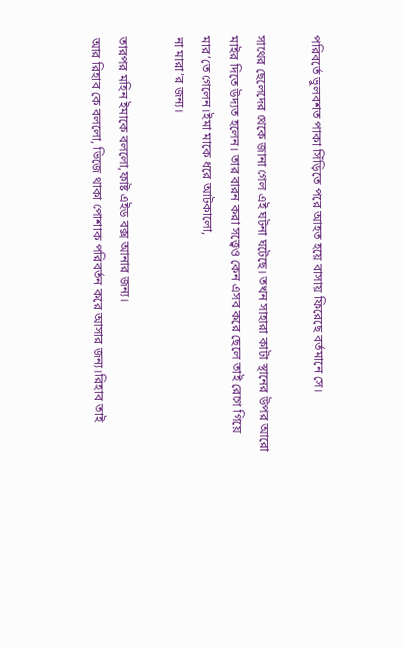পরিবর্তে ভুলবশত পাকা সিঁড়িতে পরে আহত হয়ে বাসায় ফিরেছে বর্তমানে সে।

সাথের ছেলেদের থেকে জানা গেল এই ঘটনা ঘটেছে। তখন সাহারা কাটা স্থানের উপর আরো মাইর দিতে উদ্যত হলেন। তার বারন করা সত্ত্বেও কেন এসব করে ছেলে তাই রেগে গিয়ে মার’তে গেলেন।ইমা মাকে ধরে আটকালো,
না মারা’র জন্য।

তারপর মহিন ইমাকে বললো,ফাষ্ট এইড বক্স আনার জন্য।
আর রিহাব কে বললো, ভিজে থাকা পোশাক পরিবর্তন করে আসার জন্য।রিহাব তাই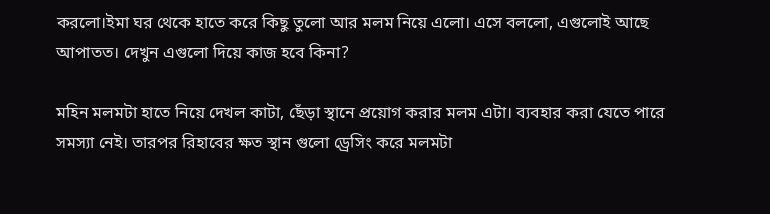করলো।ইমা ঘর থেকে হাতে করে কিছু তুলো আর মলম নিয়ে এলো। এসে বললো, এগুলোই আছে আপাতত। দেখুন এগুলো দিয়ে কাজ হবে কিনা?

মহিন মলমটা হাতে নিয়ে দেখল কাটা, ছেঁড়া স্থানে প্রয়োগ করার মলম এটা। ব্যবহার করা যেতে পারে সমস্যা নেই। তারপর রিহাবের ক্ষত স্থান গুলো ড্রেসিং করে মলমটা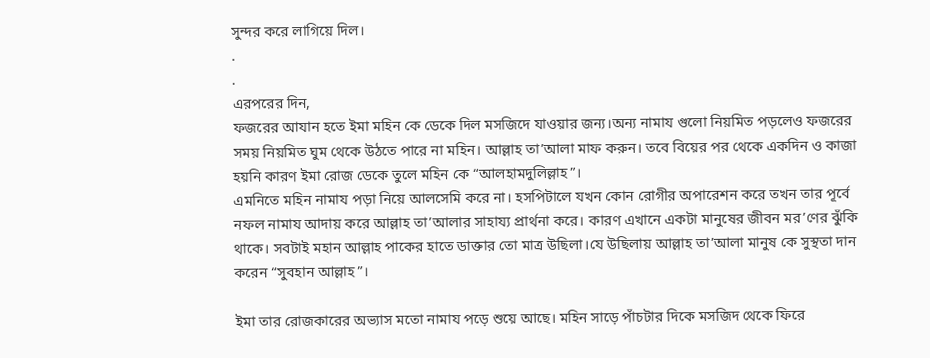সুন্দর করে লাগিয়ে দিল।
.
.
এরপরের দিন,
ফজরের আযান হতে ইমা মহিন কে ডেকে দিল মসজিদে যাওয়ার জন্য।অন্য নামায গুলো নিয়মিত পড়লেও ফজরের সময় নিয়মিত ঘুম থেকে উঠতে পারে না মহিন। আল্লাহ তা’আলা মাফ করুন। তবে বিয়ের পর থেকে একদিন ও কাজা হয়নি কারণ ইমা রোজ ডেকে তুলে মহিন কে “আলহামদুলিল্লাহ”।
এমনিতে মহিন নামায পড়া নিয়ে আলসেমি করে না। হসপিটালে যখন কোন রোগীর অপারেশন করে তখন তার পূর্বে নফল নামায আদায় করে আল্লাহ তা’আলার সাহায্য প্রার্থনা করে। কারণ এখানে একটা মানুষের জীবন মর’ণের ঝুঁকি থাকে। সবটাই মহান আল্লাহ পাকের হাতে ডাক্তার তো মাত্র উছিলা।যে উছিলায় আল্লাহ তা’আলা মানুষ কে সুস্থতা দান করেন “সুবহান আল্লাহ”।

ইমা তার রোজকারের অভ্যাস মতো নামায পড়ে শুয়ে আছে। মহিন সাড়ে পাঁচটার দিকে মসজিদ থেকে ফিরে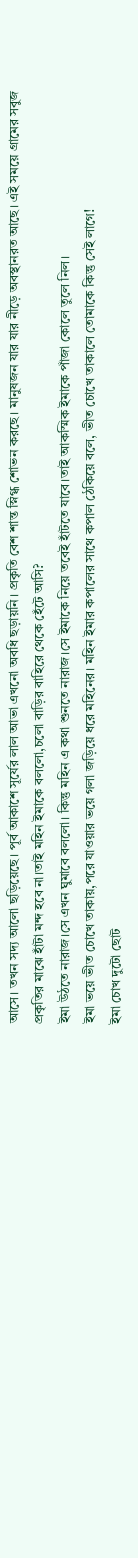আসে। তখন সদ্য আলো ছড়িয়েছে। পূর্ব আকাশে সূর্যের লাল আভা এখনো অবধি ছড়ায়নি। প্রকৃতি বেশ শান্ত স্নিগ্ধ শোভন করছে। মানুষজন যার যার নীড়ে অবস্থানরত আছে। এই সময়ে গ্রামের সবুজ প্রকৃতির মাঝে হাঁটা মন্দ হবে না।তাই মহিন ইমাকে বললো,চলো বাড়ির বাহিরে থেকে হেঁটে আসি?
ইমা উঠতে নারাজ।সে এখন ঘুমাবে বললো। কিন্তু মহিন এ কথা শুনতে নারাজ।সে ইমাকে নিয়ে তবেই হাঁটতে যাবে।তাই আকস্মিক ইমাকে পাঁজা কোলে তুলে নিল।
ইমা ভয়ে ভীত চোখে তাকায়,পরে যাওয়ার ভয়ে গলা জড়িয়ে ধরে মহিনের। মহিন ইমার কপালের সাথে কপাল ঠেকিয়ে বলে, ভীত চোখে তাকালে তোমাকে কিন্তু সেই লাগে!
ইমা চোখ দুটো ছোট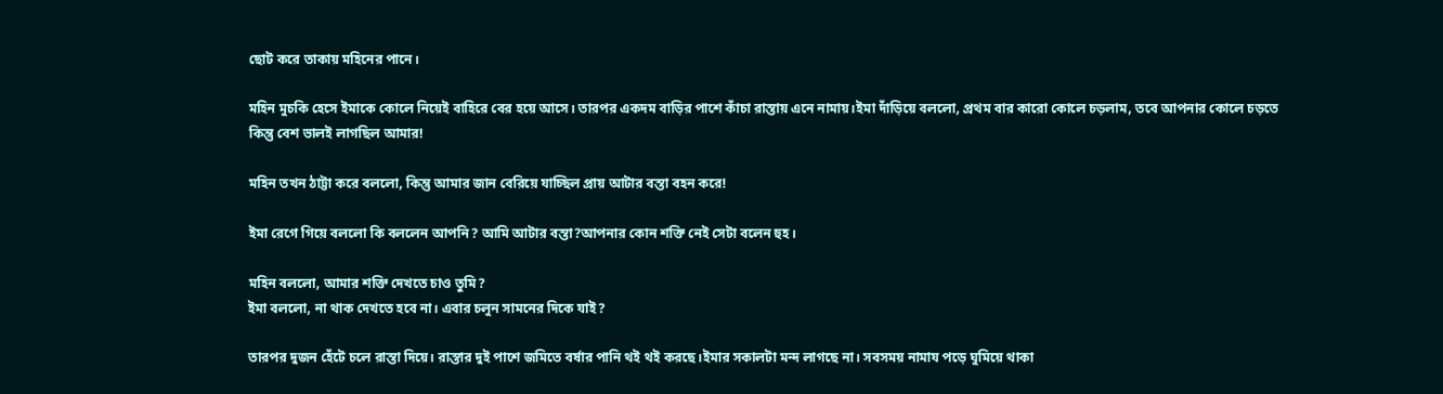ছোট করে তাকায় মহিনের পানে।

মহিন মুচকি হেসে ইমাকে কোলে নিয়েই বাহিরে বের হয়ে আসে। তারপর একদম বাড়ির পাশে কাঁচা রাস্তায় এনে নামায়।ইমা দাঁড়িয়ে বললো, প্রথম বার কারো কোলে চড়লাম, তবে আপনার কোলে চড়তে কিন্তু বেশ ভালই লাগছিল আমার!

মহিন তখন ঠাট্টা করে বললো, কিন্তু আমার জান বেরিয়ে যাচ্ছিল প্রায় আটার বস্তা বহন করে!

ইমা রেগে গিয়ে বললো কি বললেন আপনি? আমি আটার বস্তা?আপনার কোন শক্তি নেই সেটা বলেন হুহ।

মহিন বললো, আমার শক্তি দেখতে চাও তুমি?
ইমা বললো, না থাক দেখতে হবে না। এবার চলুন সামনের দিকে যাই?

তারপর দুজন হেঁটে চলে রাস্তা দিয়ে। রাস্তার দুই পাশে জমিতে বর্ষার পানি থ‌ই থ‌ই করছে।ইমার সকালটা মন্দ লাগছে না। সবসময় নামায পড়ে ঘুমিয়ে থাকা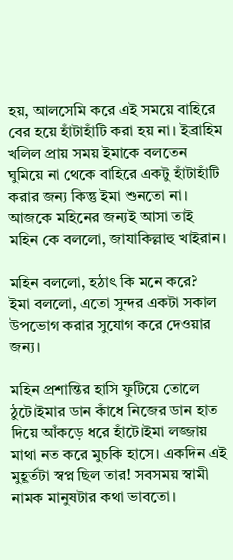হয়, আলসেমি করে এই সময়ে বাহিরে বের হয়ে হাঁটাহাঁটি করা হয় না। ইব্রাহিম খলিল প্রায় সময় ইমাকে বলতেন ঘুমিয়ে না থেকে বাহিরে একটু হাঁটাহাঁটি করার জন্য কিন্তু ইমা শুনতো না।
আজকে মহিনের জন্য‌ই আসা তাই মহিন কে বললো, জাযাকিল্লাহু খাইরান।

মহিন বললো, হঠাৎ কি মনে করে?
ইমা বললো, এতো সুন্দর একটা সকাল উপভোগ করার সুযোগ করে দেওয়ার জন্য।

মহিন প্রশান্তির হাসি ফুটিয়ে তোলে ঠুটে।ইমার ডান কাঁধে নিজের ডান হাত দিয়ে আঁকড়ে ধরে হাঁটে।ইমা লজ্জায় মাথা নত করে মুচকি হাসে। একদিন এই মুহূর্তটা স্বপ্ন ছিল তার! সবসময় স্বামী নামক মানুষটার কথা ভাবতো।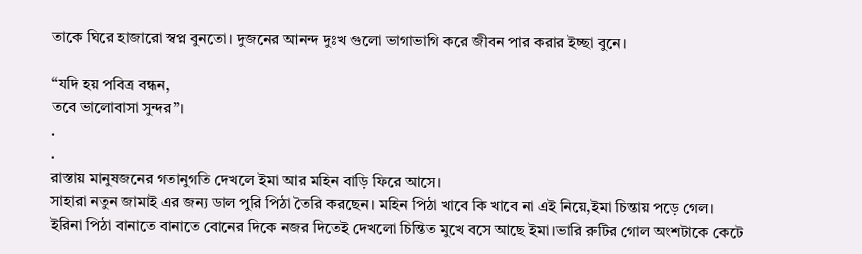তাকে ঘিরে হাজারো স্বপ্ন বুনতো। দুজনের আনন্দ দুঃখ গুলো ভাগাভাগি করে জীবন পার করার ইচ্ছা বুনে।

“যদি হয় পবিত্র বন্ধন,
তবে ভালোবাসা সুন্দর”।
.
.
রাস্তায় মানুষজনের গতানুগতি দেখলে ইমা আর মহিন বাড়ি ফিরে আসে।
সাহারা নতুন জামাই এর জন্য ডাল পুরি পিঠা তৈরি করছেন। মহিন পিঠা খাবে কি খাবে না এই নিয়ে,ইমা চিন্তায় পড়ে গেল।
ইরিনা পিঠা বানাতে বানাতে বোনের দিকে নজর দিতেই দেখলো চিন্তিত মুখে বসে আছে ইমা।ভারি রুটির গোল অংশটাকে কেটে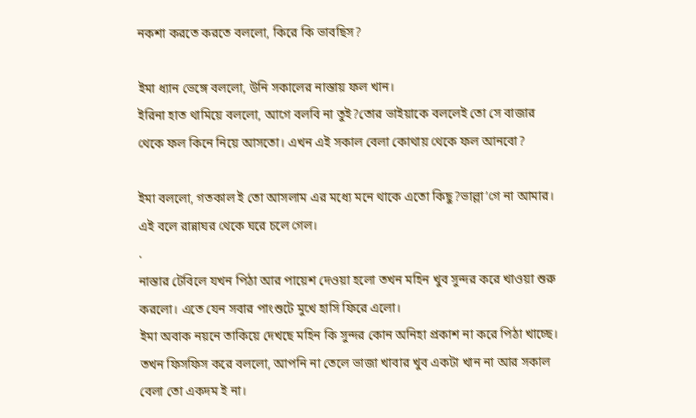নকশা করতে করতে বললো, কিরে কি ভাবছিস?

ইমা ধ্যান ভেঙ্গে বললো, উনি সকালের নাস্তায় ফল খান।
ইরিনা হাত থামিয়ে বললো, আগে বলবি না তুই?তোর ভাইয়াকে বললেই তো সে বাজার থেকে ফল কিনে নিয়ে আসতো। এখন এই সকাল বেলা কোথায় থেকে ফল আনবো?

ইমা বললো, গতকাল ই তো আসলাম এর মধ্যে মনে থাকে এতো কিছু?ভাল্লা’গে না আমার।
এই বলে রান্নাঘর থেকে ঘরে চলে গেল।
.
নাস্তার টেবিলে যখন পিঠা আর পায়েশ দেওয়া হলো তখন মহিন খুব সুন্দর করে খাওয়া শুরু করলো। এতে যেন সবার পাংশুটে মুখে হাসি ফিরে এলো।
ইমা অবাক নয়নে তাকিয়ে দেখছে মহিন কি সুন্দর কোন অনিহা প্রকাশ না করে পিঠা খাচ্ছে। তখন ফিসফিস করে বললো, আপনি না তেলে ভাজা খাবার খুব একটা খান না আর সকাল বেলা তো একদম ই না।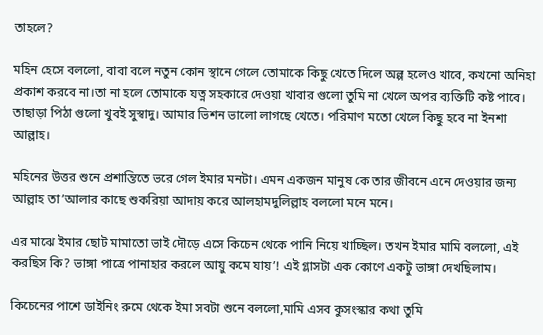তাহলে?

মহিন হেসে বললো, বাবা বলে নতুন কোন স্থানে গেলে তোমাকে কিছু খেতে দিলে অল্প হলেও খাবে, কখনো অনিহা প্রকাশ করবে না।তা না হলে তোমাকে যত্ন সহকারে দেওয়া খাবার গুলো তুমি না খেলে অপর ব্যক্তিটি কষ্ট পাবে।
তাছাড়া পিঠা গুলো খুবই সুস্বাদু। আমার ভিশন ভালো লাগছে খেতে। পরিমাণ মতো খেলে কিছু হবে না ইনশা আল্লাহ।

মহিনের উত্তর শুনে প্রশান্তিতে ভরে গেল ইমার মনটা। এমন একজন মানুষ কে তার জীবনে এনে দেওয়ার জন্য আল্লাহ তা’আলার কাছে শুকরিয়া আদায় করে আলহামদুলিল্লাহ বললো মনে মনে।

এর মাঝে ইমার ছোট মামাতো ভাই দৌড়ে এসে কিচেন থেকে পানি নিয়ে খাচ্ছিল। তখন ইমার মামি বললো, এই করছিস কি? ভাঙ্গা পাত্রে পানাহার করলে আয়ু কমে যায়’! এই গ্লাসটা এক কোণে একটু ভাঙ্গা দেখছিলাম।

কিচেনের পাশে ডাইনিং রুমে থেকে ইমা সবটা শুনে বললো,মামি এসব কুসংস্কার কথা তুমি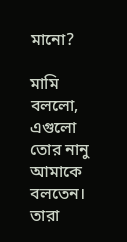মানো?

মামি বললো, এগুলো তোর নানু আমাকে বলতেন। তারা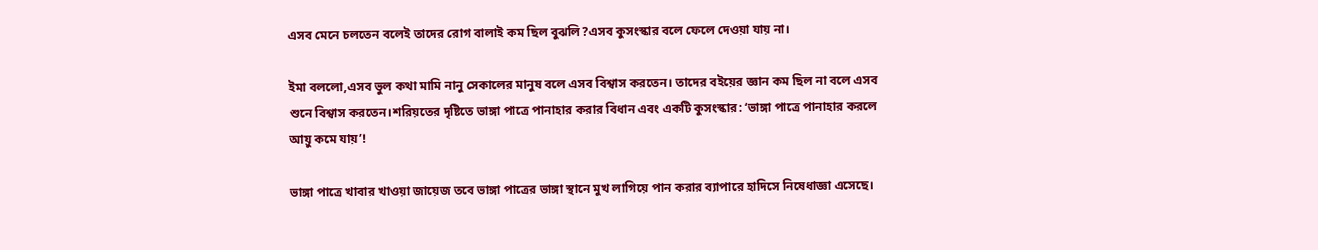এসব মেনে চলতেন বলেই তাদের রোগ বালাই কম ছিল বুঝলি?এসব কুসংস্কার বলে ফেলে দেওয়া যায় না।

ইমা বললো,এসব ভুল কথা মামি নানু সেকালের মানুষ বলে এসব বিশ্বাস করতেন। তাদের ব‌ইয়ের জ্ঞান কম ছিল না বলে এসব শুনে বিশ্বাস করতেন।শরিয়তের দৃষ্টিতে ভাঙ্গা পাত্রে পানাহার করার বিধান এবং একটি কুসংস্কার: ‘ভাঙ্গা পাত্রে পানাহার করলে আয়ু কমে যায়’!

ভাঙ্গা পাত্রে খাবার খাওয়া জায়েজ তবে ভাঙ্গা পাত্রের ভাঙ্গা স্থানে মুখ লাগিয়ে পান করার ব্যাপারে হাদিসে নিষেধাজ্ঞা এসেছে।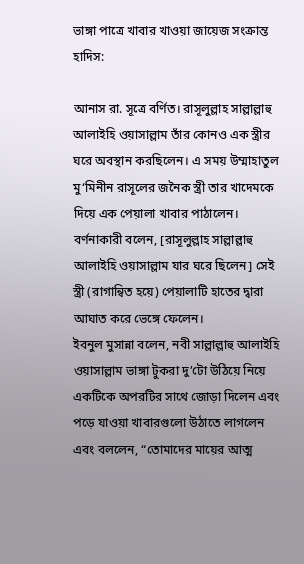ভাঙ্গা পাত্রে খাবার খাওয়া জায়েজ সংক্রান্ত হাদিস:

আনাস রা. সূত্রে বর্ণিত। রাসূলুল্লাহ সাল্লাল্লাহু আলাইহি ওয়াসাল্লাম তাঁর কোনও এক স্ত্রীর ঘরে অবস্থান করছিলেন। এ সময় উম্মাহাতুল মু‘মিনীন রাসূলের জনৈক স্ত্রী তার খাদেমকে দিয়ে এক পেয়ালা খাবার পাঠালেন। বর্ণনাকারী বলেন, [রাসূলুল্লাহ সাল্লাল্লাহু আলাইহি ওয়াসাল্লাম যার ঘরে ছিলেন] সেই স্ত্রী (রাগান্বিত হয়ে) পেয়ালাটি হাতের দ্বারা আঘাত করে ভেঙ্গে ফেলেন।
ইবনুল মুসান্না বলেন, নবী সাল্লাল্লাহু আলাইহি ওয়াসাল্লাম ভাঙ্গা টুকরা দু’টো উঠিয়ে নিয়ে একটিকে অপরটির সাথে জোড়া দিলেন এবং পড়ে যাওয়া খাবারগুলো উঠাতে লাগলেন এবং বললেন, “তোমাদের মায়ের আত্ম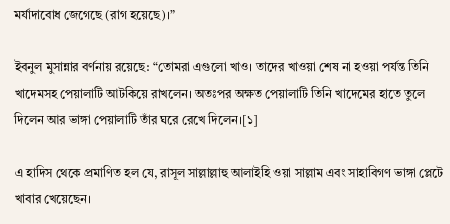মর্যাদাবোধ জেগেছে (রাগ হয়েছে)।”

ইবনুল মুসান্নার বর্ণনায় রয়েছে: “তোমরা এগুলো খাও। তাদের খাওয়া শেষ না হওয়া পর্যন্ত তিনি খাদেমসহ পেয়ালাটি আটকিয়ে রাখলেন। অতঃপর অক্ষত পেয়ালাটি তিনি খাদেমের হাতে তুলে দিলেন আর ভাঙ্গা পেয়ালাটি তাঁর ঘরে রেখে দিলেন।[১]

এ হাদিস থেকে প্রমাণিত হল যে, রাসূল সাল্লাল্লাহু আলাইহি ওয়া সাল্লাম এবং সাহাবিগণ ভাঙ্গা প্লেটে খাবার খেয়েছেন।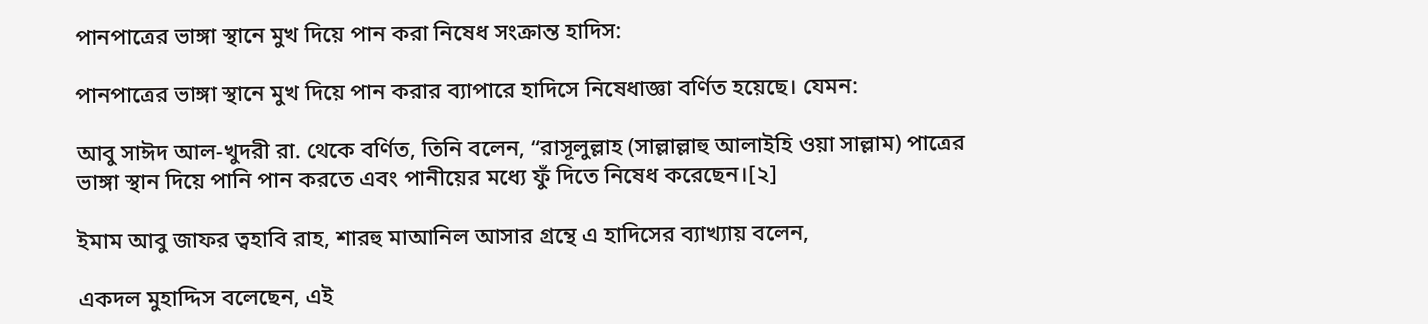পানপাত্রের ভাঙ্গা স্থানে মুখ দিয়ে পান করা নিষেধ সংক্রান্ত হাদিস:

পানপাত্রের ভাঙ্গা স্থানে মুখ দিয়ে পান করার ব্যাপারে হাদিসে নিষেধাজ্ঞা বর্ণিত হয়েছে। যেমন:

আবু সাঈদ আল-খুদরী রা. থেকে বর্ণিত, তিনি বলেন, “রাসূলুল্লাহ (সাল্লাল্লাহু আলাইহি ওয়া সাল্লাম) পাত্রের ভাঙ্গা স্থান দিয়ে পানি পান করতে এবং পানীয়ের মধ্যে ফুঁ দিতে নিষেধ করেছেন।[২]

ইমাম আবু জাফর ত্বহাবি রাহ, শারহু মাআনিল আসার গ্রন্থে এ হাদিসের ব্যাখ্যায় বলেন,

একদল মুহাদ্দিস বলেছেন, এই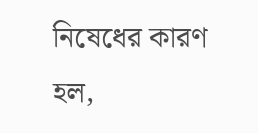নিষেধের কারণ হল,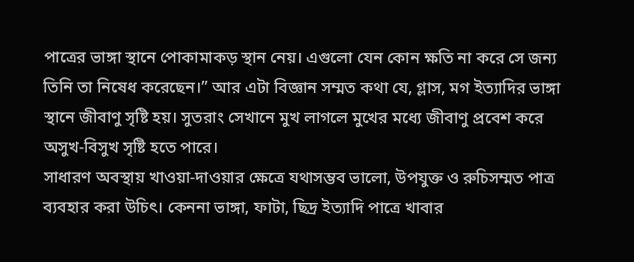পাত্রের ভাঙ্গা স্থানে পোকামাকড় স্থান নেয়। এগুলো যেন কোন ক্ষতি না করে সে জন্য তিনি তা নিষেধ করেছেন।” আর এটা বিজ্ঞান সম্মত কথা যে, গ্লাস, মগ ইত্যাদির ভাঙ্গা স্থানে জীবাণু সৃষ্টি হয়। সুতরাং সেখানে মুখ লাগলে মুখের মধ্যে জীবাণু প্রবেশ করে অসুখ-বিসুখ সৃষ্টি হতে পারে।
সাধারণ অবস্থায় খাওয়া-দাওয়ার ক্ষেত্রে যথাসম্ভব ভালো, উপযুক্ত ও রুচিসম্মত পাত্র ব্যবহার করা উচিৎ। কেননা ভাঙ্গা, ফাটা, ছিদ্র ইত্যাদি পাত্রে খাবার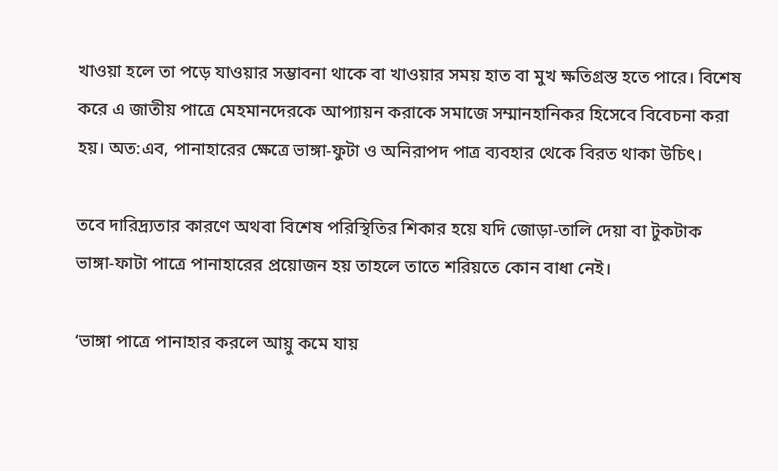খাওয়া হলে তা পড়ে যাওয়ার সম্ভাবনা থাকে বা খাওয়ার সময় হাত বা মুখ ক্ষতিগ্রস্ত হতে পারে। বিশেষ করে এ জাতীয় পাত্রে মেহমানদেরকে আপ্যায়ন করাকে সমাজে সম্মানহানিকর হিসেবে বিবেচনা করা হয়। অত:এব, পানাহারের ক্ষেত্রে ভাঙ্গা-ফুটা ও অনিরাপদ পাত্র ব্যবহার থেকে বিরত থাকা উচিৎ।

তবে দারিদ্র্যতার কারণে অথবা বিশেষ পরিস্থিতির শিকার হয়ে যদি জোড়া-তালি দেয়া বা টুকটাক ভাঙ্গা-ফাটা পাত্রে পানাহারের প্রয়োজন হয় তাহলে তাতে শরিয়তে কোন বাধা নেই।

‘ভাঙ্গা পাত্রে পানাহার করলে আয়ু কমে যায়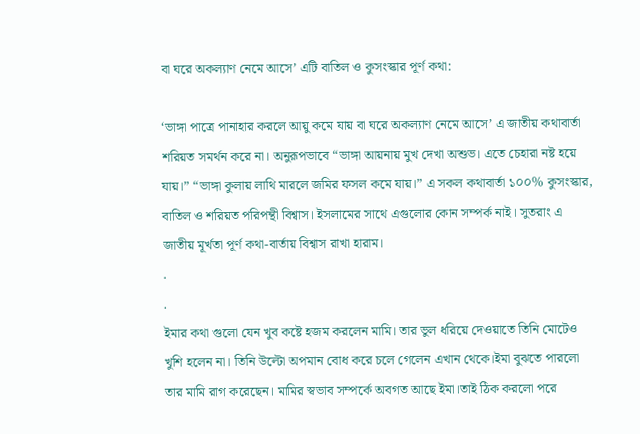বা ঘরে অকল্যাণ নেমে আসে’ এটি বাতিল ও কুসংস্কার পূর্ণ কথা:

‘ভাঙ্গা পাত্রে পানাহার করলে আয়ু কমে যায় বা ঘরে অকল্যাণ নেমে আসে’ এ জাতীয় কথাবার্তা শরিয়ত সমর্থন করে না। অনুরূপভাবে “ভাঙ্গা আয়নায় মুখ দেখা অশুভ। এতে চেহারা নষ্ট হয়ে যায়।” “ভাঙ্গা কুলায় লাথি মারলে জমির ফসল কমে যায়।” এ সকল কথাবার্তা ১০০% কুসংস্কার, বাতিল ও শরিয়ত পরিপন্থী বিশ্বাস। ইসলামের সাথে এগুলোর কোন সম্পর্ক নাই। সুতরাং এ জাতীয় মূর্খতা পূর্ণ কথা-বার্তায় বিশ্বাস রাখা হারাম।
.
.
ইমার কথা গুলো যেন খুব কষ্টে হজম করলেন মামি। তার ভুল ধরিয়ে দেওয়াতে তিনি মোটেও খুশি হলেন না। তিনি উল্টো অপমান বোধ করে চলে গেলেন এখান থেকে।ইমা বুঝতে পারলো তার মামি রাগ করেছেন। মামির স্বভাব সম্পর্কে অবগত আছে ইমা।তাই ঠিক করলো পরে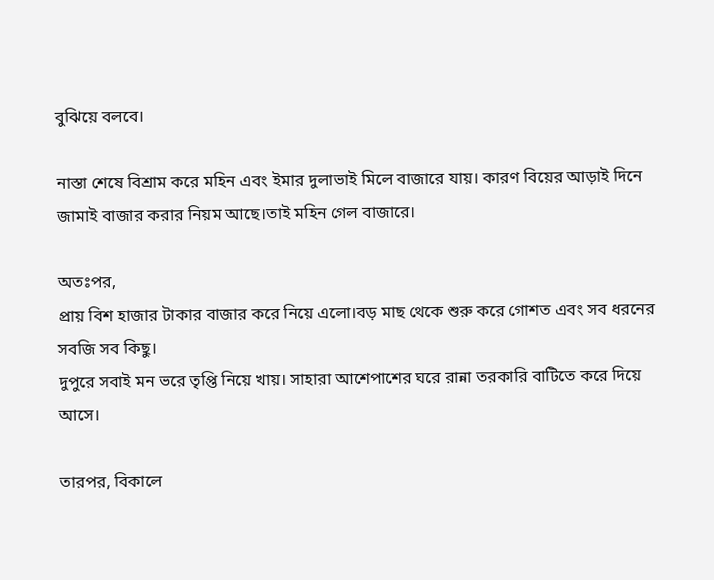বুঝিয়ে বলবে।

নাস্তা শেষে বিশ্রাম করে মহিন এবং ইমার দুলাভাই মিলে বাজারে যায়। কারণ বিয়ের আড়াই দিনে জামাই বাজার করার নিয়ম আছে।তাই মহিন গেল বাজারে।

অতঃপর,
প্রায় বিশ হাজার টাকার বাজার করে নিয়ে এলো।বড় মাছ থেকে শুরু করে গোশত এবং সব ধরনের সবজি সব কিছু।
দুপুরে সবাই মন ভরে তৃপ্তি নিয়ে খায়। সাহারা আশেপাশের ঘরে রান্না তরকারি বাটিতে করে দিয়ে আসে।

তারপর, বিকালে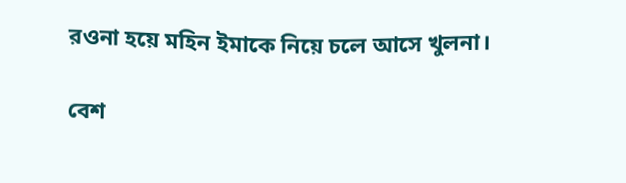র‌ওনা হয়ে মহিন ইমাকে নিয়ে চলে আসে খুলনা।

বেশ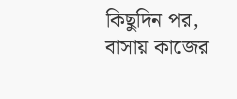কিছুদিন পর,
বাসায় কাজের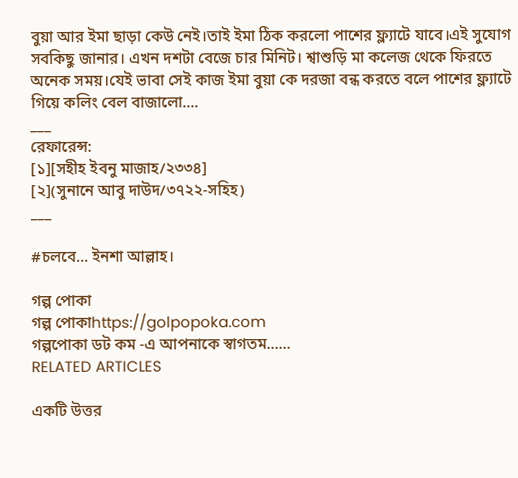বুয়া আর ইমা ছাড়া কেউ নেই।তাই ইমা ঠিক করলো পাশের ফ্ল্যাটে যাবে।এই সুযোগ সবকিছু জানার। এখন দশটা বেজে চার মিনিট। শ্বাশুড়ি মা কলেজ থেকে ফিরতে অনেক সময়।যেই ভাবা সেই কাজ ইমা বুয়া কে দরজা বন্ধ করতে বলে পাশের ফ্ল্যাটে গিয়ে কলিং বেল বাজালো….
___
রেফারেন্স:
[১][সহীহ ইবনু মাজাহ/২৩৩৪]
[২](সুনানে আবু দাউদ/৩৭২২-সহিহ)
___

#চলবে… ইনশা আল্লাহ।

গল্প পোকা
গল্প পোকাhttps://golpopoka.com
গল্পপোকা ডট কম -এ আপনাকে স্বাগতম......
RELATED ARTICLES

একটি উত্তর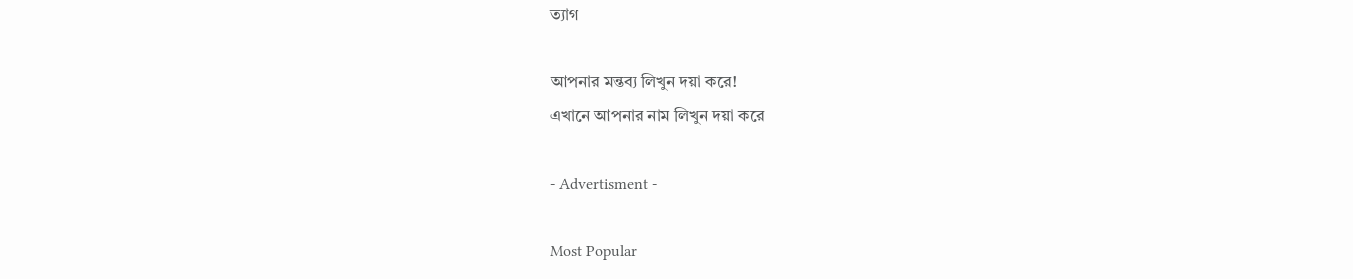ত্যাগ

আপনার মন্তব্য লিখুন দয়া করে!
এখানে আপনার নাম লিখুন দয়া করে

- Advertisment -

Most Popular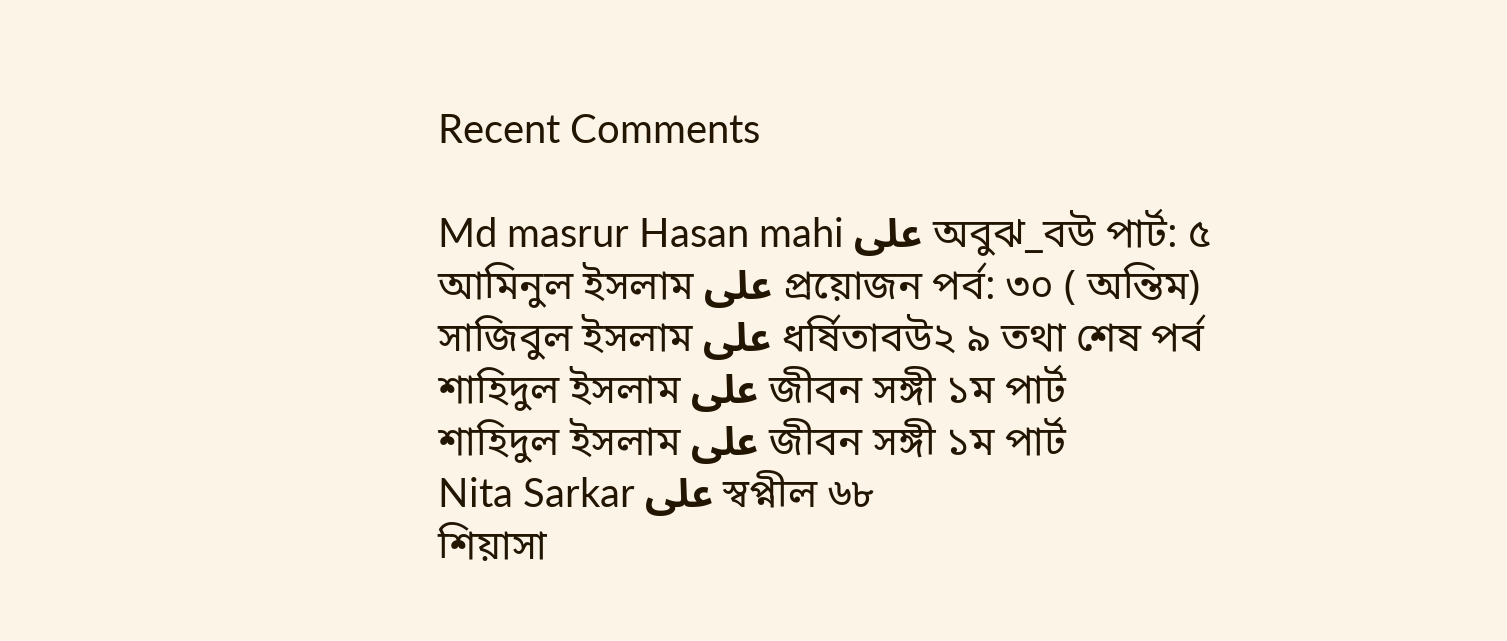Recent Comments

Md masrur Hasan mahi على অবুঝ_বউ পার্ট: ৫
আমিনুল ইসলাম على প্রয়োজন পর্ব: ৩০ ( অন্তিম)
সাজিবুল ইসলাম على ধর্ষিতাবউ২ ৯ তথা শেষ পর্ব
শাহিদুল ইসলাম على জীবন সঙ্গী ১ম পার্ট
শাহিদুল ইসলাম على জীবন সঙ্গী ১ম পার্ট
Nita Sarkar على স্বপ্নীল ৬৮
শিয়াসা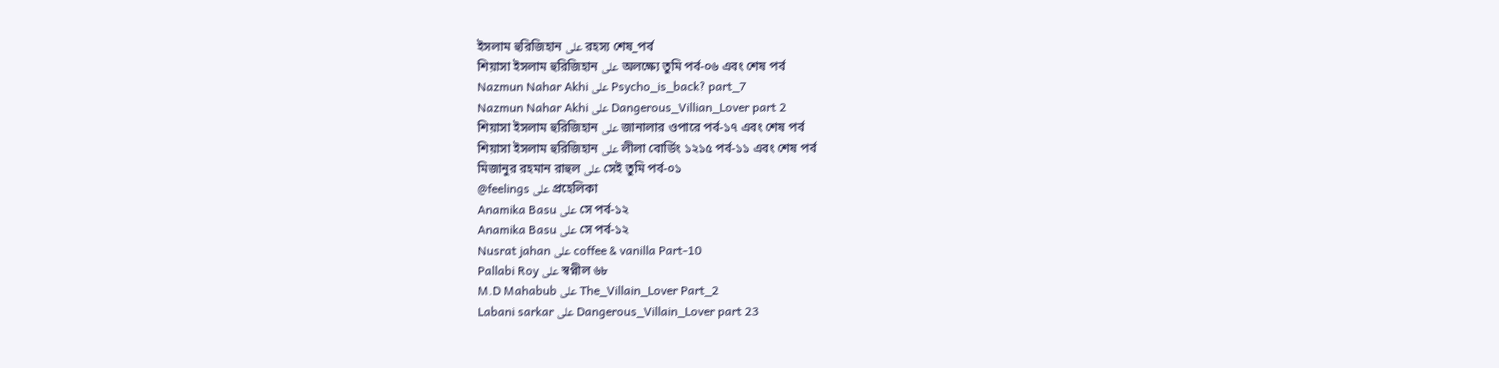ইসলাম হুরিজিহান على রহস্য শেষ_পর্ব
শিয়াসা ইসলাম হুরিজিহান على অলক্ষ্যে তুমি পর্ব-০৬ এবং শেষ পর্ব
Nazmun Nahar Akhi على Psycho_is_back? part_7
Nazmun Nahar Akhi على Dangerous_Villian_Lover part 2
শিয়াসা ইসলাম হুরিজিহান على জানালার ওপারে পর্ব-১৭ এবং শেষ পর্ব
শিয়াসা ইসলাম হুরিজিহান على লীলা বোর্ডিং ১২১৫ পর্ব-১১ এবং শেষ পর্ব
মিজানুর রহমান রাহুল على সেই তুমি পর্ব-০১
@feelings على প্রহেলিকা
Anamika Basu على সে পর্ব-১২
Anamika Basu على সে পর্ব-১২
Nusrat jahan على coffee & vanilla Part-10
Pallabi Roy على স্বপ্নীল ৬৮
M.D Mahabub على The_Villain_Lover Part_2
Labani sarkar على Dangerous_Villain_Lover part 23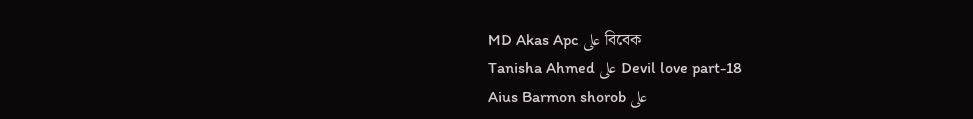MD Akas Apc على বিবেক
Tanisha Ahmed على Devil love part-18
Aius Barmon shorob على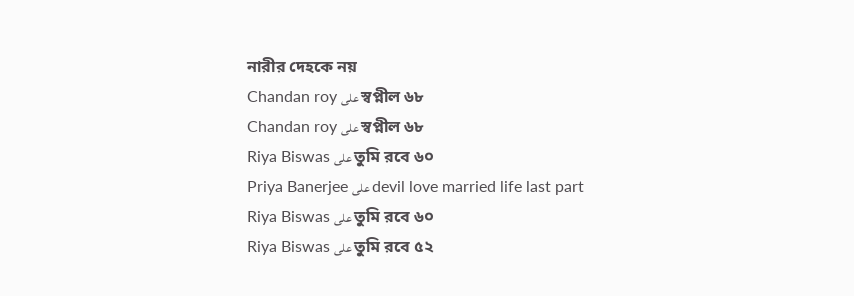নারীর দেহকে নয়
Chandan roy على স্বপ্নীল ৬৮
Chandan roy على স্বপ্নীল ৬৮
Riya Biswas على তুমি রবে ৬০
Priya Banerjee على devil love married life last part
Riya Biswas على তুমি রবে ৬০
Riya Biswas على তুমি রবে ৫২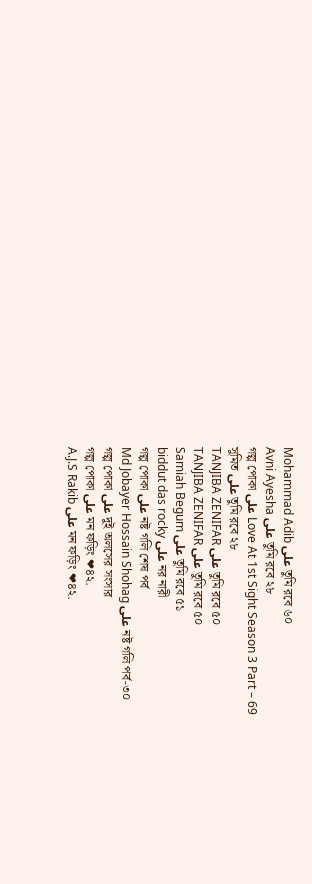Mohammad Adib على তুমি রবে ৬০
Avni Ayesha على তুমি রবে ২৮
গল্প পোকা على Love At 1st Sight Season 3 Part – 69
সুমিত على তুমি রবে ২৮
TANJIBA ZENIFAR على তুমি রবে ৫০
TANJIBA ZENIFAR على তুমি রবে ৫০
Samiah Begum على তুমি রবে ৫১
biddut das rocky على নর নারী
গল্প পোকা على নষ্ট গলি শেষ পর্ব
Md Jobayer Hossain Shohag على নষ্ট গলি পর্ব-৩০
গল্প পোকা على দুই অলসের সংসার
গল্প পোকা على মন ফড়িং ❤৪২.
A.J.S Rakib على মন ফড়িং ❤৪২.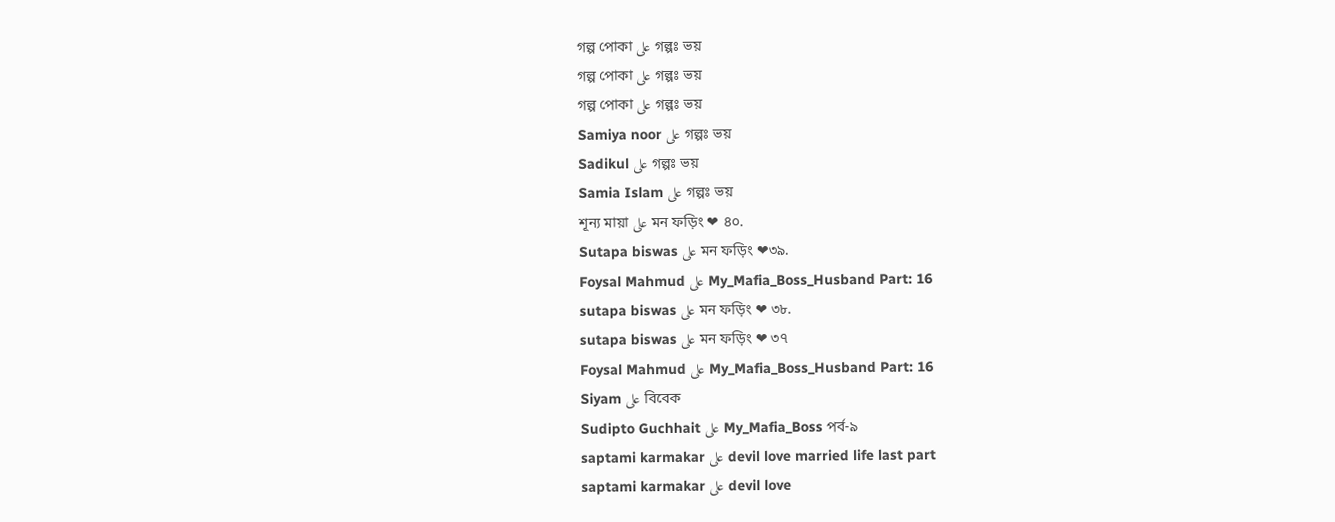গল্প পোকা على গল্পঃ ভয়
গল্প পোকা على গল্পঃ ভয়
গল্প পোকা على গল্পঃ ভয়
Samiya noor على গল্পঃ ভয়
Sadikul على গল্পঃ ভয়
Samia Islam على গল্পঃ ভয়
শূন্য মায়া على মন ফড়িং ❤ ৪০.
Sutapa biswas على মন ফড়িং ❤৩৯.
Foysal Mahmud على My_Mafia_Boss_Husband Part: 16
sutapa biswas على মন ফড়িং ❤ ৩৮.
sutapa biswas على মন ফড়িং ❤ ৩৭
Foysal Mahmud على My_Mafia_Boss_Husband Part: 16
Siyam على বিবেক
Sudipto Guchhait على My_Mafia_Boss পর্ব-৯
saptami karmakar على devil love married life last part
saptami karmakar على devil love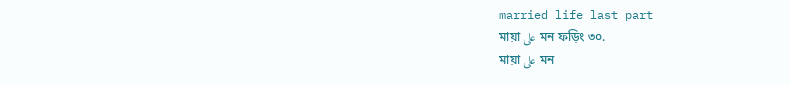married life last part
মায়া على মন ফড়িং ৩০.
মায়া على মন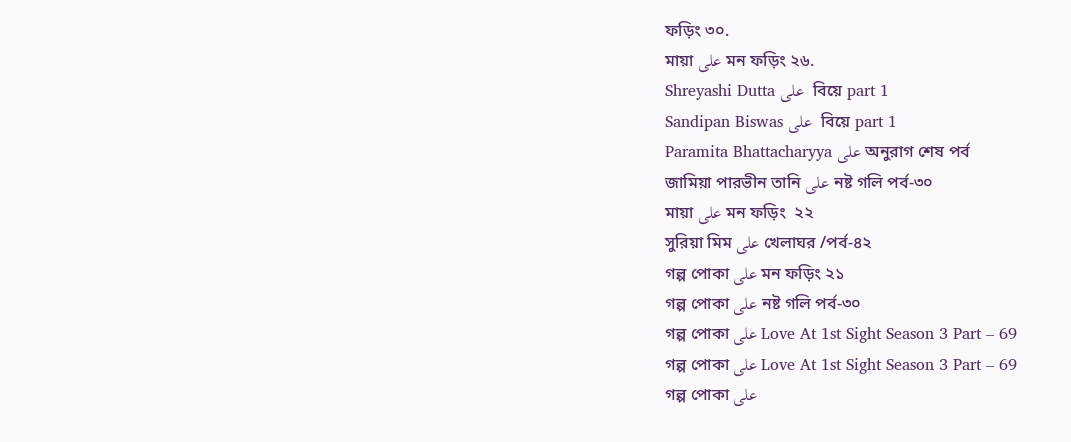ফড়িং ৩০.
মায়া على মন ফড়িং ২৬.
Shreyashi Dutta على  বিয়ে part 1
Sandipan Biswas على  বিয়ে part 1
Paramita Bhattacharyya على অনুরাগ শেষ পর্ব
জামিয়া পারভীন তানি على নষ্ট গলি পর্ব-৩০
মায়া على মন ফড়িং  ২২
সুরিয়া মিম على খেলাঘর /পর্ব-৪২
গল্প পোকা على মন ফড়িং ২১
গল্প পোকা على নষ্ট গলি পর্ব-৩০
গল্প পোকা على Love At 1st Sight Season 3 Part – 69
গল্প পোকা على Love At 1st Sight Season 3 Part – 69
গল্প পোকা على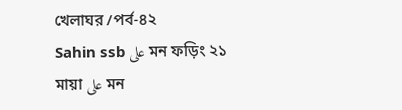খেলাঘর /পর্ব-৪২
Sahin ssb على মন ফড়িং ২১
মায়া على মন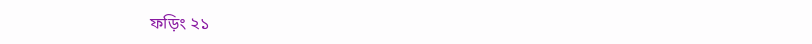ফড়িং ২১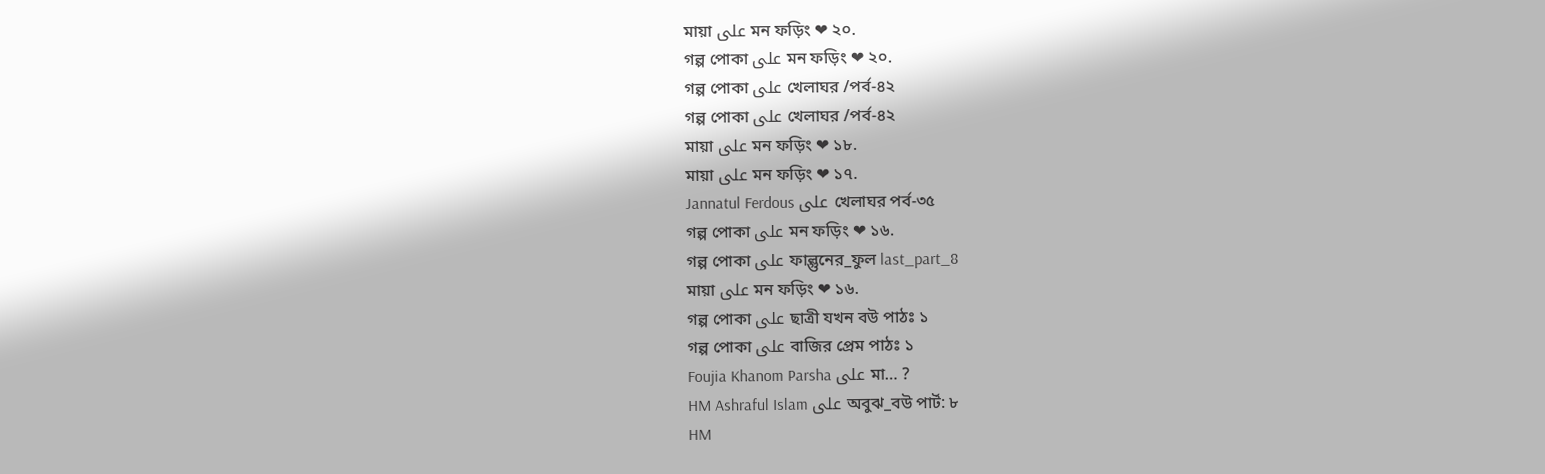মায়া على মন ফড়িং ❤ ২০.
গল্প পোকা على মন ফড়িং ❤ ২০.
গল্প পোকা على খেলাঘর /পর্ব-৪২
গল্প পোকা على খেলাঘর /পর্ব-৪২
মায়া على মন ফড়িং ❤ ১৮.
মায়া على মন ফড়িং ❤ ১৭.
Jannatul Ferdous على খেলাঘর পর্ব-৩৫
গল্প পোকা على মন ফড়িং ❤ ১৬.
গল্প পোকা على ফাল্গুনের_ফুল last_part_8
মায়া على মন ফড়িং ❤ ১৬.
গল্প পোকা على ছাত্রী যখন বউ পাঠঃ ১
গল্প পোকা على বাজির প্রেম পাঠঃ ১
Foujia Khanom Parsha على মা… ?
HM Ashraful Islam على অবুঝ_বউ পার্ট: ৮
HM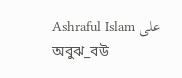Ashraful Islam على অবুঝ_বউ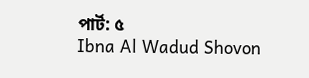পার্ট: ৫
Ibna Al Wadud Shovon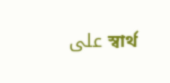على স্বার্থ